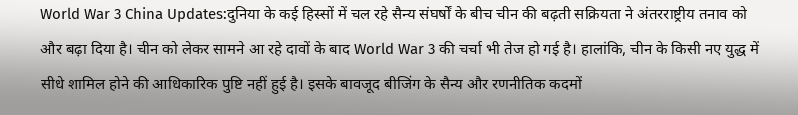World War 3 China Updates:दुनिया के कई हिस्सों में चल रहे सैन्य संघर्षों के बीच चीन की बढ़ती सक्रियता ने अंतरराष्ट्रीय तनाव को और बढ़ा दिया है। चीन को लेकर सामने आ रहे दावों के बाद World War 3 की चर्चा भी तेज हो गई है। हालांकि, चीन के किसी नए युद्ध में सीधे शामिल होने की आधिकारिक पुष्टि नहीं हुई है। इसके बावजूद बीजिंग के सैन्य और रणनीतिक कदमों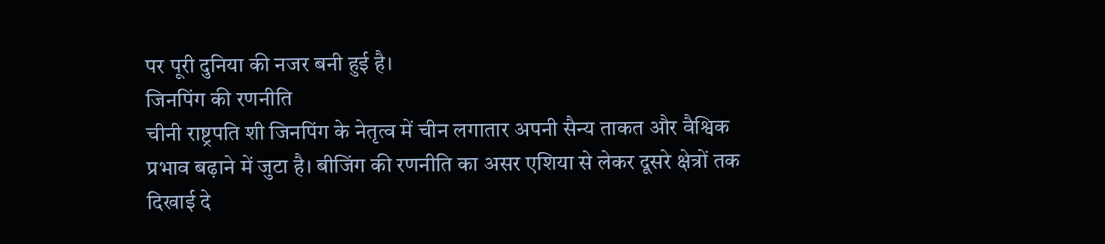पर पूरी दुनिया की नजर बनी हुई है।
जिनपिंग की रणनीति
चीनी राष्ट्रपति शी जिनपिंग के नेतृत्व में चीन लगातार अपनी सैन्य ताकत और वैश्विक प्रभाव बढ़ाने में जुटा है। बीजिंग की रणनीति का असर एशिया से लेकर दूसरे क्षेत्रों तक दिखाई दे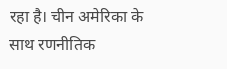रहा है। चीन अमेरिका के साथ रणनीतिक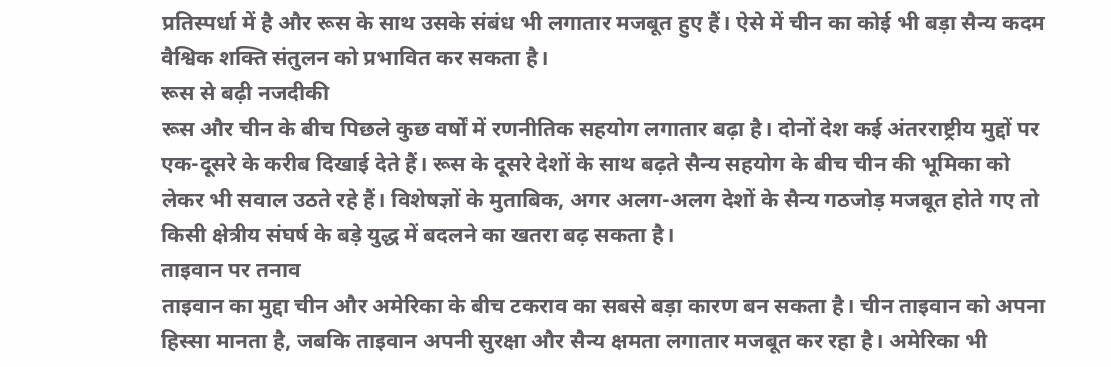प्रतिस्पर्धा में है और रूस के साथ उसके संबंध भी लगातार मजबूत हुए हैं। ऐसे में चीन का कोई भी बड़ा सैन्य कदम वैश्विक शक्ति संतुलन को प्रभावित कर सकता है।
रूस से बढ़ी नजदीकी
रूस और चीन के बीच पिछले कुछ वर्षों में रणनीतिक सहयोग लगातार बढ़ा है। दोनों देश कई अंतरराष्ट्रीय मुद्दों पर एक-दूसरे के करीब दिखाई देते हैं। रूस के दूसरे देशों के साथ बढ़ते सैन्य सहयोग के बीच चीन की भूमिका को लेकर भी सवाल उठते रहे हैं। विशेषज्ञों के मुताबिक, अगर अलग-अलग देशों के सैन्य गठजोड़ मजबूत होते गए तो किसी क्षेत्रीय संघर्ष के बड़े युद्ध में बदलने का खतरा बढ़ सकता है।
ताइवान पर तनाव
ताइवान का मुद्दा चीन और अमेरिका के बीच टकराव का सबसे बड़ा कारण बन सकता है। चीन ताइवान को अपना हिस्सा मानता है, जबकि ताइवान अपनी सुरक्षा और सैन्य क्षमता लगातार मजबूत कर रहा है। अमेरिका भी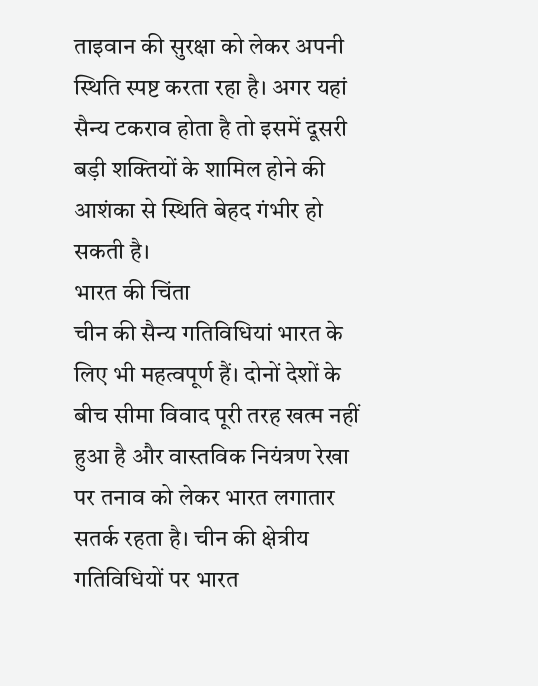ताइवान की सुरक्षा को लेकर अपनी स्थिति स्पष्ट करता रहा है। अगर यहां सैन्य टकराव होता है तो इसमें दूसरी बड़ी शक्तियों के शामिल होने की आशंका से स्थिति बेहद गंभीर हो सकती है।
भारत की चिंता
चीन की सैन्य गतिविधियां भारत के लिए भी महत्वपूर्ण हैं। दोनों देशों के बीच सीमा विवाद पूरी तरह खत्म नहीं हुआ है और वास्तविक नियंत्रण रेखा पर तनाव को लेकर भारत लगातार सतर्क रहता है। चीन की क्षेत्रीय गतिविधियों पर भारत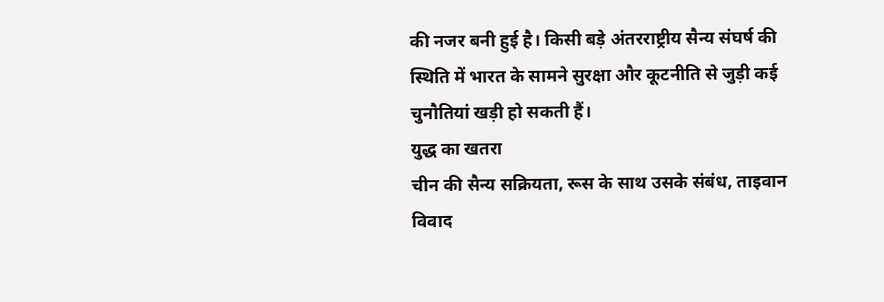की नजर बनी हुई है। किसी बड़े अंतरराष्ट्रीय सैन्य संघर्ष की स्थिति में भारत के सामने सुरक्षा और कूटनीति से जुड़ी कई चुनौतियां खड़ी हो सकती हैं।
युद्ध का खतरा
चीन की सैन्य सक्रियता, रूस के साथ उसके संबंध, ताइवान विवाद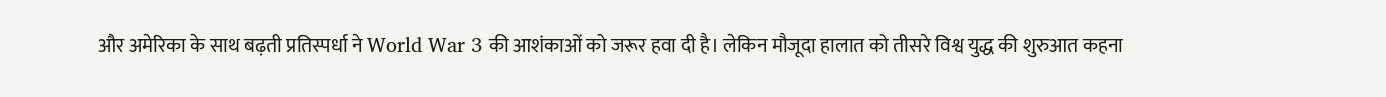और अमेरिका के साथ बढ़ती प्रतिस्पर्धा ने World War 3 की आशंकाओं को जरूर हवा दी है। लेकिन मौजूदा हालात को तीसरे विश्व युद्ध की शुरुआत कहना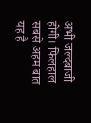अभी जल्दबाजी होगी। फिलहाल सबसे अहम बात यह है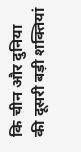कि चीन और दुनिया की दूसरी बड़ी शक्तियां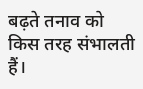बढ़ते तनाव को किस तरह संभालती हैं।